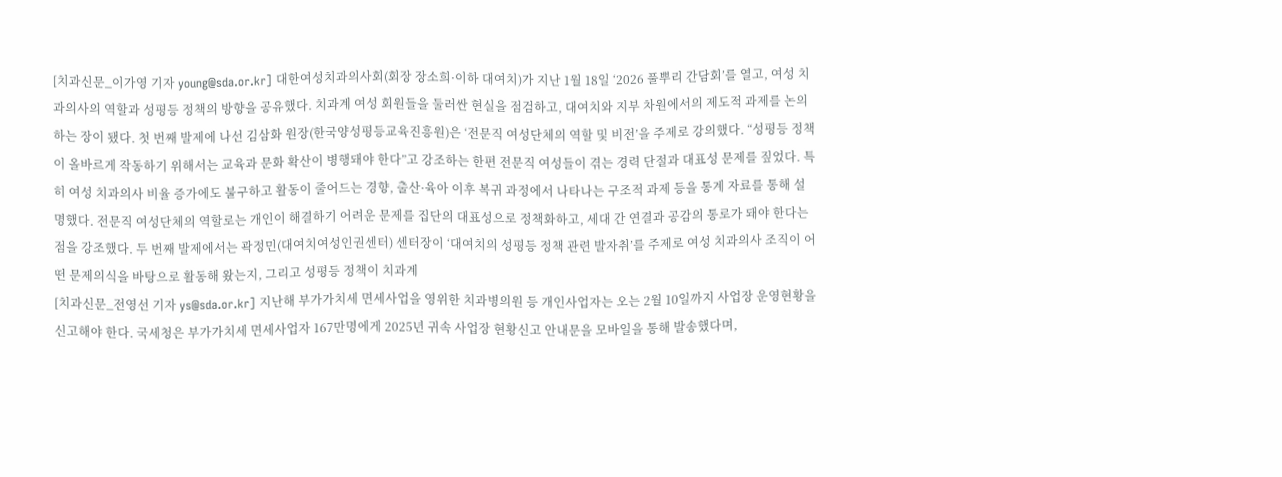[치과신문_이가영 기자 young@sda.or.kr] 대한여성치과의사회(회장 장소희·이하 대여치)가 지난 1월 18일 ‘2026 풀뿌리 간담회’를 열고, 여성 치과의사의 역할과 성평등 정책의 방향을 공유했다. 치과계 여성 회원들을 둘러싼 현실을 점검하고, 대여치와 지부 차원에서의 제도적 과제를 논의하는 장이 됐다. 첫 번째 발제에 나선 김삼화 원장(한국양성평등교육진흥원)은 ‘전문직 여성단체의 역할 및 비전’을 주제로 강의했다. “성평등 정책이 올바르게 작동하기 위해서는 교육과 문화 확산이 병행돼야 한다”고 강조하는 한편 전문직 여성들이 겪는 경력 단절과 대표성 문제를 짚었다. 특히 여성 치과의사 비율 증가에도 불구하고 활동이 줄어드는 경향, 출산·육아 이후 복귀 과정에서 나타나는 구조적 과제 등을 통계 자료를 통해 설명했다. 전문직 여성단체의 역할로는 개인이 해결하기 어려운 문제를 집단의 대표성으로 정책화하고, 세대 간 연결과 공감의 통로가 돼야 한다는 점을 강조했다. 두 번째 발제에서는 곽정민(대여치여성인권센터) 센터장이 ‘대여치의 성평등 정책 관련 발자취’를 주제로 여성 치과의사 조직이 어떤 문제의식을 바탕으로 활동해 왔는지, 그리고 성평등 정책이 치과계
[치과신문_전영선 기자 ys@sda.or.kr] 지난해 부가가치세 면세사업을 영위한 치과병의원 등 개인사업자는 오는 2월 10일까지 사업장 운영현황을 신고해야 한다. 국세청은 부가가치세 면세사업자 167만명에게 2025년 귀속 사업장 현황신고 안내문을 모바일을 통해 발송했다며,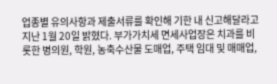업종별 유의사항과 제출서류를 확인해 기한 내 신고해달라고 지난 1월 20일 밝혔다. 부가가치세 면세사업장은 치과를 비롯한 병의원, 학원, 농축수산물 도매업, 주택 임대 및 매매업,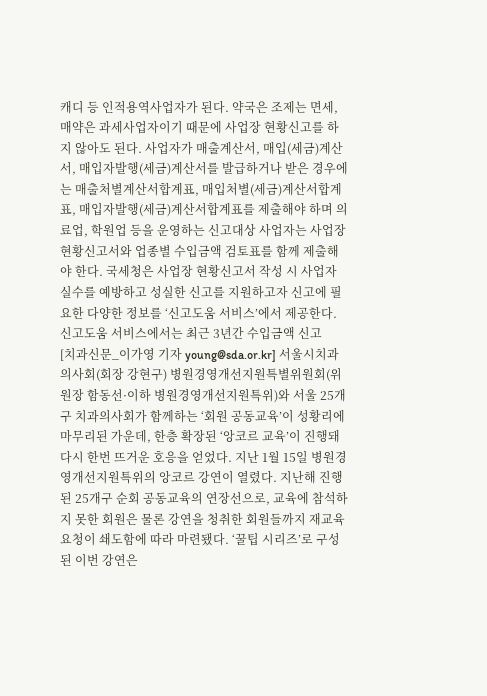캐디 등 인적용역사업자가 된다. 약국은 조제는 면세, 매약은 과세사업자이기 때문에 사업장 현황신고를 하지 않아도 된다. 사업자가 매출계산서, 매입(세금)계산서, 매입자발행(세금)계산서를 발급하거나 받은 경우에는 매출처별계산서합계표, 매입처별(세금)계산서합계표, 매입자발행(세금)계산서합계표를 제출해야 하며 의료업, 학원업 등을 운영하는 신고대상 사업자는 사업장 현황신고서와 업종별 수입금액 검토표를 함께 제출해야 한다. 국세청은 사업장 현황신고서 작성 시 사업자 실수를 예방하고 성실한 신고를 지원하고자 신고에 필요한 다양한 정보를 ‘신고도움 서비스’에서 제공한다. 신고도움 서비스에서는 최근 3년간 수입금액 신고
[치과신문_이가영 기자 young@sda.or.kr] 서울시치과의사회(회장 강현구) 병원경영개선지원특별위원회(위원장 함동선·이하 병원경영개선지원특위)와 서울 25개구 치과의사회가 함께하는 ‘회원 공동교육’이 성황리에 마무리된 가운데, 한층 확장된 ‘앙코르 교육’이 진행돼 다시 한번 뜨거운 호응을 얻었다. 지난 1월 15일 병원경영개선지원특위의 앙코르 강연이 열렸다. 지난해 진행된 25개구 순회 공동교육의 연장선으로, 교육에 참석하지 못한 회원은 물론 강연을 청취한 회원들까지 재교육 요청이 쇄도함에 따라 마련됐다. ‘꿀팁 시리즈’로 구성된 이번 강연은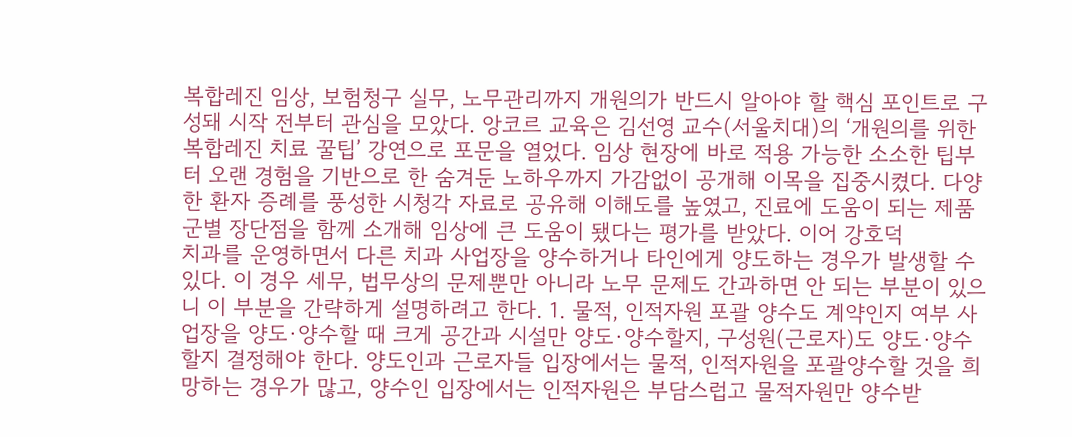복합레진 임상, 보험청구 실무, 노무관리까지 개원의가 반드시 알아야 할 핵심 포인트로 구성돼 시작 전부터 관심을 모았다. 앙코르 교육은 김선영 교수(서울치대)의 ‘개원의를 위한 복합레진 치료 꿀팁’ 강연으로 포문을 열었다. 임상 현장에 바로 적용 가능한 소소한 팁부터 오랜 경험을 기반으로 한 숨겨둔 노하우까지 가감없이 공개해 이목을 집중시켰다. 다양한 환자 증례를 풍성한 시청각 자료로 공유해 이해도를 높였고, 진료에 도움이 되는 제품군별 장단점을 함께 소개해 임상에 큰 도움이 됐다는 평가를 받았다. 이어 강호덕
치과를 운영하면서 다른 치과 사업장을 양수하거나 타인에게 양도하는 경우가 발생할 수 있다. 이 경우 세무, 법무상의 문제뿐만 아니라 노무 문제도 간과하면 안 되는 부분이 있으니 이 부분을 간략하게 설명하려고 한다. 1. 물적, 인적자원 포괄 양수도 계약인지 여부 사업장을 양도·양수할 때 크게 공간과 시설만 양도·양수할지, 구성원(근로자)도 양도·양수할지 결정해야 한다. 양도인과 근로자들 입장에서는 물적, 인적자원을 포괄양수할 것을 희망하는 경우가 많고, 양수인 입장에서는 인적자원은 부담스럽고 물적자원만 양수받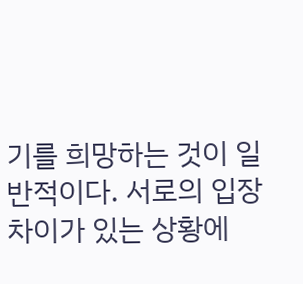기를 희망하는 것이 일반적이다. 서로의 입장차이가 있는 상황에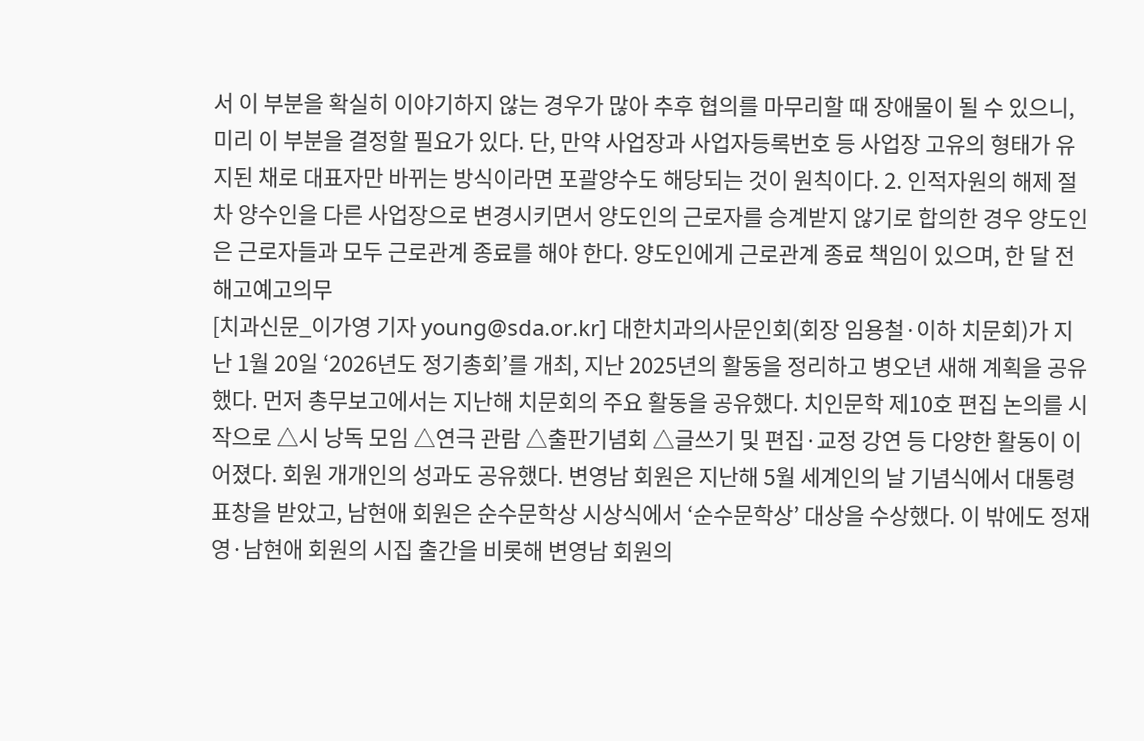서 이 부분을 확실히 이야기하지 않는 경우가 많아 추후 협의를 마무리할 때 장애물이 될 수 있으니, 미리 이 부분을 결정할 필요가 있다. 단, 만약 사업장과 사업자등록번호 등 사업장 고유의 형태가 유지된 채로 대표자만 바뀌는 방식이라면 포괄양수도 해당되는 것이 원칙이다. 2. 인적자원의 해제 절차 양수인을 다른 사업장으로 변경시키면서 양도인의 근로자를 승계받지 않기로 합의한 경우 양도인은 근로자들과 모두 근로관계 종료를 해야 한다. 양도인에게 근로관계 종료 책임이 있으며, 한 달 전 해고예고의무
[치과신문_이가영 기자 young@sda.or.kr] 대한치과의사문인회(회장 임용철·이하 치문회)가 지난 1월 20일 ‘2026년도 정기총회’를 개최, 지난 2025년의 활동을 정리하고 병오년 새해 계획을 공유했다. 먼저 총무보고에서는 지난해 치문회의 주요 활동을 공유했다. 치인문학 제10호 편집 논의를 시작으로 △시 낭독 모임 △연극 관람 △출판기념회 △글쓰기 및 편집·교정 강연 등 다양한 활동이 이어졌다. 회원 개개인의 성과도 공유했다. 변영남 회원은 지난해 5월 세계인의 날 기념식에서 대통령 표창을 받았고, 남현애 회원은 순수문학상 시상식에서 ‘순수문학상’ 대상을 수상했다. 이 밖에도 정재영·남현애 회원의 시집 출간을 비롯해 변영남 회원의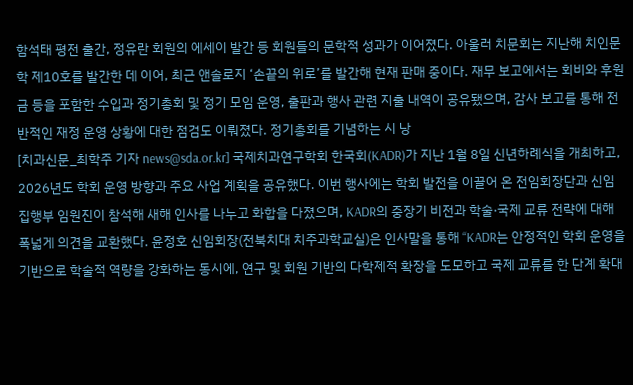함석태 평전 출간, 정유란 회원의 에세이 발간 등 회원들의 문학적 성과가 이어졌다. 아울러 치문회는 지난해 치인문학 제10호를 발간한 데 이어, 최근 앤솔로지 ‘손끝의 위로’를 발간해 현재 판매 중이다. 재무 보고에서는 회비와 후원금 등을 포함한 수입과 정기총회 및 정기 모임 운영, 출판과 행사 관련 지출 내역이 공유됐으며, 감사 보고를 통해 전반적인 재정 운영 상황에 대한 점검도 이뤄졌다. 정기총회를 기념하는 시 낭
[치과신문_최학주 기자 news@sda.or.kr] 국제치과연구학회 한국회(KADR)가 지난 1월 8일 신년하례식을 개최하고, 2026년도 학회 운영 방향과 주요 사업 계획을 공유했다. 이번 행사에는 학회 발전을 이끌어 온 전임회장단과 신임 집행부 임원진이 참석해 새해 인사를 나누고 화합을 다졌으며, KADR의 중장기 비전과 학술·국제 교류 전략에 대해 폭넓게 의견을 교환했다. 윤정호 신임회장(전북치대 치주과학교실)은 인사말을 통해 “KADR는 안정적인 학회 운영을 기반으로 학술적 역량을 강화하는 동시에, 연구 및 회원 기반의 다학제적 확장을 도모하고 국제 교류를 한 단계 확대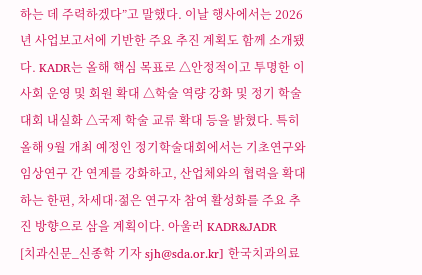하는 데 주력하겠다”고 말했다. 이날 행사에서는 2026년 사업보고서에 기반한 주요 추진 계획도 함께 소개됐다. KADR는 올해 핵심 목표로 △안정적이고 투명한 이사회 운영 및 회원 확대 △학술 역량 강화 및 정기 학술대회 내실화 △국제 학술 교류 확대 등을 밝혔다. 특히 올해 9월 개최 예정인 정기학술대회에서는 기초연구와 임상연구 간 연계를 강화하고, 산업체와의 협력을 확대하는 한편, 차세대·젊은 연구자 참여 활성화를 주요 추진 방향으로 삼을 계획이다. 아울러 KADR&JADR
[치과신문_신종학 기자 sjh@sda.or.kr] 한국치과의료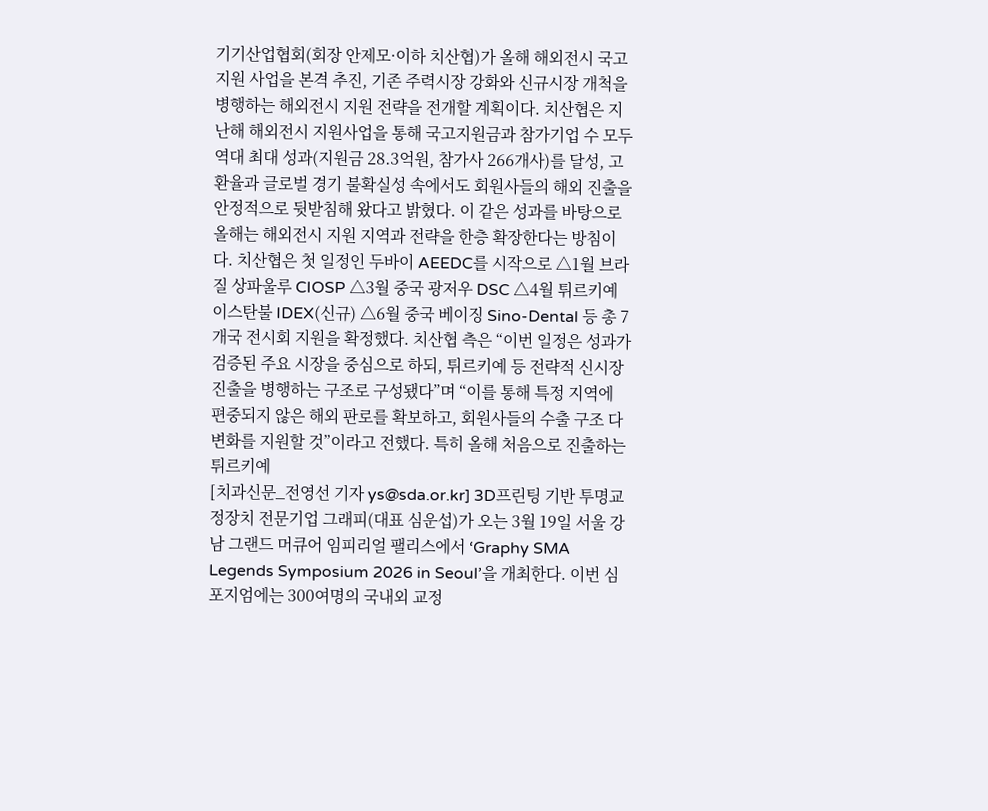기기산업협회(회장 안제모·이하 치산협)가 올해 해외전시 국고지원 사업을 본격 추진, 기존 주력시장 강화와 신규시장 개척을 병행하는 해외전시 지원 전략을 전개할 계획이다. 치산협은 지난해 해외전시 지원사업을 통해 국고지원금과 참가기업 수 모두 역대 최대 성과(지원금 28.3억원, 참가사 266개사)를 달성, 고환율과 글로벌 경기 불확실성 속에서도 회원사들의 해외 진출을 안정적으로 뒷받침해 왔다고 밝혔다. 이 같은 성과를 바탕으로 올해는 해외전시 지원 지역과 전략을 한층 확장한다는 방침이다. 치산협은 첫 일정인 두바이 AEEDC를 시작으로 △1월 브라질 상파울루 CIOSP △3월 중국 광저우 DSC △4월 튀르키예 이스탄불 IDEX(신규) △6월 중국 베이징 Sino-Dental 등 총 7개국 전시회 지원을 확정했다. 치산협 측은 “이번 일정은 성과가 검증된 주요 시장을 중심으로 하되, 튀르키예 등 전략적 신시장 진출을 병행하는 구조로 구성됐다”며 “이를 통해 특정 지역에 편중되지 않은 해외 판로를 확보하고, 회원사들의 수출 구조 다변화를 지원할 것”이라고 전했다. 특히 올해 처음으로 진출하는 튀르키예
[치과신문_전영선 기자 ys@sda.or.kr] 3D프린팅 기반 투명교정장치 전문기업 그래피(대표 심운섭)가 오는 3월 19일 서울 강남 그랜드 머큐어 임피리얼 팰리스에서 ‘Graphy SMA Legends Symposium 2026 in Seoul’을 개최한다. 이번 심포지엄에는 300여명의 국내외 교정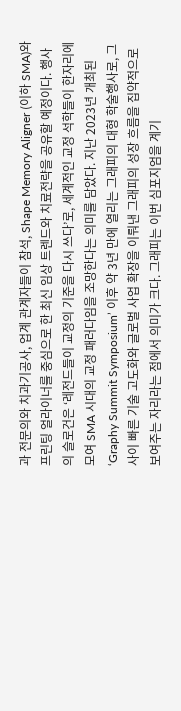과 전문의와 치과기공사, 업계 관계자들이 참석, Shape Memory Aligner (이하 SMA)와 프린팅 얼라이너를 중심으로 한 최신 임상 트렌드와 치료전략을 공유할 예정이다. 행사의 슬로건은 ‘레전드들이 교정의 기준을 다시 쓰다’로, 세계적인 교정 석학들이 한자리에 모여 SMA 시대의 교정 패러다임을 조망한다는 의미를 담았다. 지난 2023년 개최된 ‘Graphy Summit Symposium’ 이후 약 3년 만에 열리는 그래피의 대형 학술행사로, 그 사이 빠른 기술 고도화와 글로벌 사업 확장을 이뤄낸 그래피의 성장 흐름을 집약적으로 보여주는 자리라는 점에서 의미가 크다. 그래피는 이번 심포지엄을 계기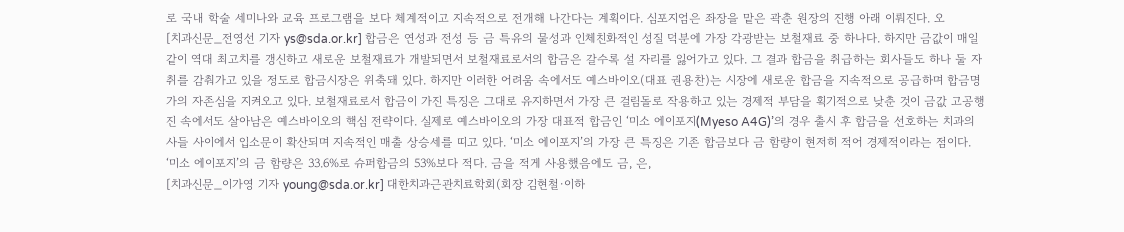로 국내 학술 세미나와 교육 프로그램을 보다 체계적이고 지속적으로 전개해 나간다는 계획이다. 심포지엄은 좌장을 맡은 곽춘 원장의 진행 아래 이뤄진다. 오
[치과신문_전영선 기자 ys@sda.or.kr] 합금은 연성과 전성 등 금 특유의 물성과 인체친화적인 성질 덕분에 가장 각광받는 보철재료 중 하나다. 하지만 금값이 매일같이 역대 최고치를 갱신하고 새로운 보철재료가 개발되면서 보철재료로서의 합금은 갈수록 설 자리를 잃어가고 있다. 그 결과 합금을 취급하는 회사들도 하나 둘 자취를 감춰가고 있을 정도로 합금시장은 위축돼 있다. 하지만 이러한 어려움 속에서도 예스바이오(대표 권용찬)는 시장에 새로운 합금을 지속적으로 공급하며 합금명가의 자존심을 지켜오고 있다. 보철재료로서 합금이 가진 특징은 그대로 유지하면서 가장 큰 걸림돌로 작용하고 있는 경제적 부담을 획기적으로 낮춘 것이 금값 고공행진 속에서도 살아남은 예스바이오의 핵심 전략이다. 실제로 예스바이오의 가장 대표적 합금인 ‘미소 에이포지(Myeso A4G)’의 경우 출시 후 합금을 선호하는 치과의사들 사이에서 입소문이 확산되며 지속적인 매출 상승세를 띠고 있다. ‘미소 에이포지’의 가장 큰 특징은 기존 합금보다 금 함량이 현저히 적어 경제적이라는 점이다. ‘미소 에이포지’의 금 함량은 33.6%로 슈퍼합금의 53%보다 적다. 금을 적게 사용했음에도 금, 은,
[치과신문_이가영 기자 young@sda.or.kr] 대한치과근관치료학회(회장 김현철·이하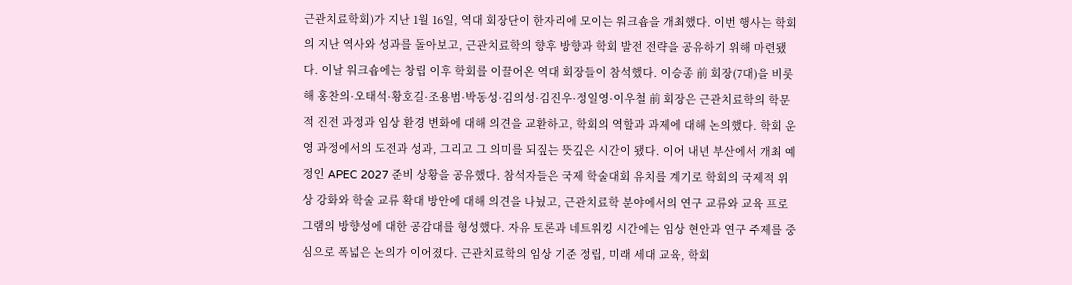근관치료학회)가 지난 1월 16일, 역대 회장단이 한자리에 모이는 워크숍을 개최했다. 이번 행사는 학회의 지난 역사와 성과를 돌아보고, 근관치료학의 향후 방향과 학회 발전 전략을 공유하기 위해 마련됐다. 이날 워크숍에는 창립 이후 학회를 이끌어온 역대 회장들이 참석했다. 이승종 前 회장(7대)을 비롯해 홍찬의·오태석·황호길·조용범·박동성·김의성·김진우·정일영·이우철 前 회장은 근관치료학의 학문적 진전 과정과 임상 환경 변화에 대해 의견을 교환하고, 학회의 역할과 과제에 대해 논의했다. 학회 운영 과정에서의 도전과 성과, 그리고 그 의미를 되짚는 뜻깊은 시간이 됐다. 이어 내년 부산에서 개최 예정인 APEC 2027 준비 상황을 공유했다. 참석자들은 국제 학술대회 유치를 계기로 학회의 국제적 위상 강화와 학술 교류 확대 방안에 대해 의견을 나눴고, 근관치료학 분야에서의 연구 교류와 교육 프로그램의 방향성에 대한 공감대를 형성했다. 자유 토론과 네트워킹 시간에는 임상 현안과 연구 주제를 중심으로 폭넓은 논의가 이어졌다. 근관치료학의 임상 기준 정립, 미래 세대 교육, 학회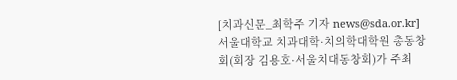[치과신문_최학주 기자 news@sda.or.kr] 서울대학교 치과대학·치의학대학원 총동창회(회장 김용호·서울치대동창회)가 주최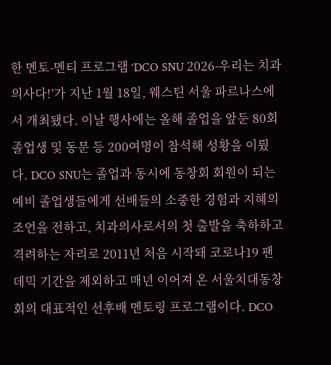한 멘토-멘티 프로그램 ‘DCO SNU 2026-우리는 치과의사다!’가 지난 1월 18일, 웨스틴 서울 파르나스에서 개최됐다. 이날 행사에는 올해 졸업을 앞둔 80회 졸업생 및 동문 등 200여명이 참석해 성황을 이뤘다. DCO SNU는 졸업과 동시에 동창회 회원이 되는 예비 졸업생들에게 선배들의 소중한 경험과 지혜의 조언을 전하고, 치과의사로서의 첫 출발을 축하하고 격려하는 자리로 2011년 처음 시작돼 코로나19 팬데믹 기간을 제외하고 매년 이어져 온 서울치대동창회의 대표적인 선후배 멘토링 프로그램이다. DCO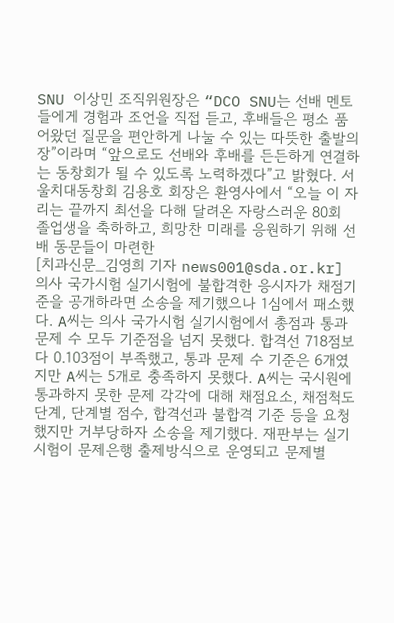SNU 이상민 조직위원장은 “DCO SNU는 선배 멘토들에게 경험과 조언을 직접 듣고, 후배들은 평소 품어왔던 질문을 편안하게 나눌 수 있는 따뜻한 출발의 장”이라며 “앞으로도 선배와 후배를 든든하게 연결하는 동창회가 될 수 있도록 노력하겠다”고 밝혔다. 서울치대동창회 김용호 회장은 환영사에서 “오늘 이 자리는 끝까지 최선을 다해 달려온 자랑스러운 80회 졸업생을 축하하고, 희망찬 미래를 응원하기 위해 선배 동문들이 마련한
[치과신문_김영희 기자 news001@sda.or.kr] 의사 국가시험 실기시험에 불합격한 응시자가 채점기준을 공개하라면 소송을 제기했으나 1심에서 패소했다. A씨는 의사 국가시험 실기시험에서 총점과 통과 문제 수 모두 기준점을 넘지 못했다. 합격선 718점보다 0.103점이 부족했고, 통과 문제 수 기준은 6개였지만 A씨는 5개로 충족하지 못했다. A씨는 국시원에 통과하지 못한 문제 각각에 대해 채점요소, 채점척도 단계, 단계별 점수, 합격선과 불합격 기준 등을 요청했지만 거부당하자 소송을 제기했다. 재판부는 실기시험이 문제은행 출제방식으로 운영되고 문제별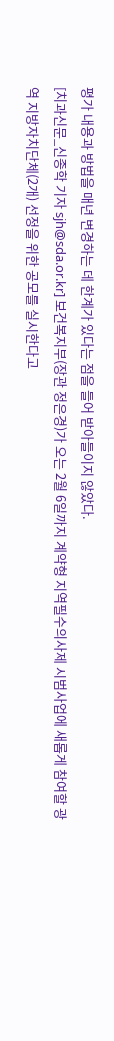평가 내용과 방법을 매년 변경하는 데 한계가 있다는 점을 들어 받아들이지 않았다.
[치과신문_신종학 기자 sjh@sda.or.kr] 보건복지부(장관 정은경)가 오는 2월 6일까지 계약형 지역필수의사제 시범사업에 새롭게 참여할 광역 지방자치단체(2개) 선정을 위한 공모를 실시한다고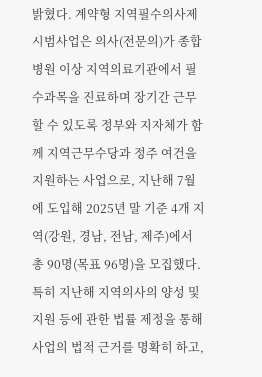밝혔다. 계약형 지역필수의사제 시범사업은 의사(전문의)가 종합병원 이상 지역의료기관에서 필수과목을 진료하며 장기간 근무할 수 있도록 정부와 지자체가 함께 지역근무수당과 정주 여건을 지원하는 사업으로, 지난해 7월에 도입해 2025년 말 기준 4개 지역(강원, 경남, 전남, 제주)에서 총 90명(목표 96명)을 모집했다. 특히 지난해 지역의사의 양성 및 지원 등에 관한 법률 제정을 통해 사업의 법적 근거를 명확히 하고,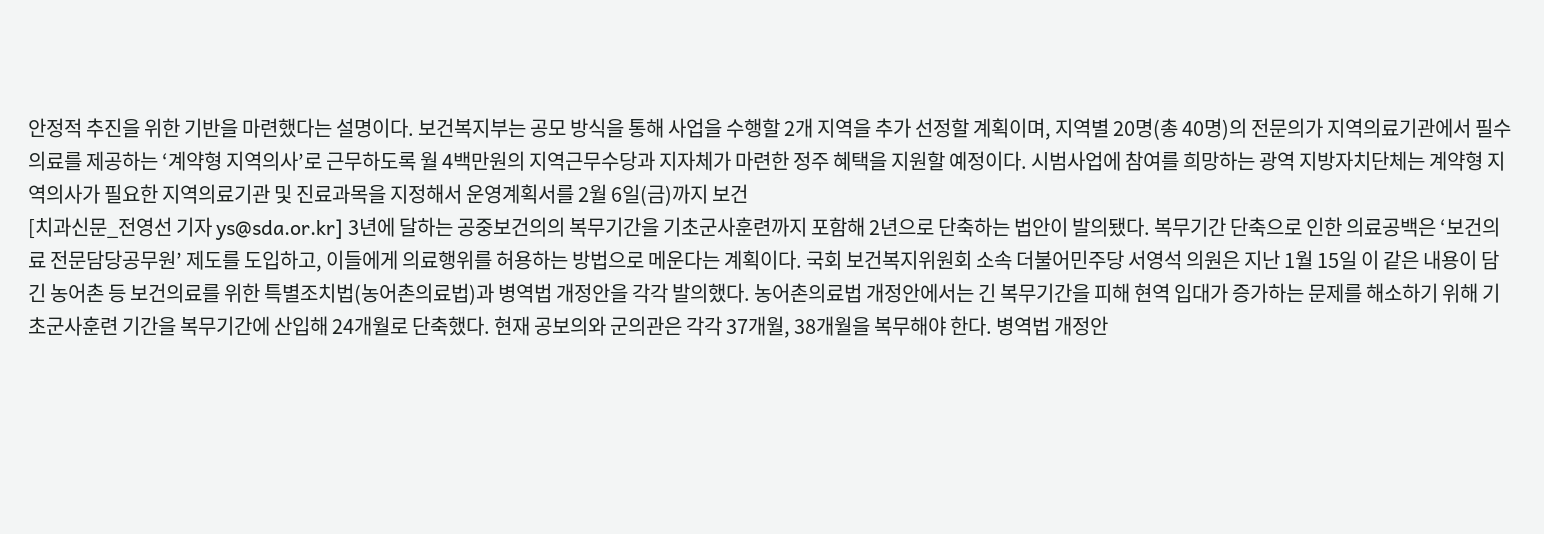안정적 추진을 위한 기반을 마련했다는 설명이다. 보건복지부는 공모 방식을 통해 사업을 수행할 2개 지역을 추가 선정할 계획이며, 지역별 20명(총 40명)의 전문의가 지역의료기관에서 필수의료를 제공하는 ‘계약형 지역의사’로 근무하도록 월 4백만원의 지역근무수당과 지자체가 마련한 정주 혜택을 지원할 예정이다. 시범사업에 참여를 희망하는 광역 지방자치단체는 계약형 지역의사가 필요한 지역의료기관 및 진료과목을 지정해서 운영계획서를 2월 6일(금)까지 보건
[치과신문_전영선 기자 ys@sda.or.kr] 3년에 달하는 공중보건의의 복무기간을 기초군사훈련까지 포함해 2년으로 단축하는 법안이 발의됐다. 복무기간 단축으로 인한 의료공백은 ‘보건의료 전문담당공무원’ 제도를 도입하고, 이들에게 의료행위를 허용하는 방법으로 메운다는 계획이다. 국회 보건복지위원회 소속 더불어민주당 서영석 의원은 지난 1월 15일 이 같은 내용이 담긴 농어촌 등 보건의료를 위한 특별조치법(농어촌의료법)과 병역법 개정안을 각각 발의했다. 농어촌의료법 개정안에서는 긴 복무기간을 피해 현역 입대가 증가하는 문제를 해소하기 위해 기초군사훈련 기간을 복무기간에 산입해 24개월로 단축했다. 현재 공보의와 군의관은 각각 37개월, 38개월을 복무해야 한다. 병역법 개정안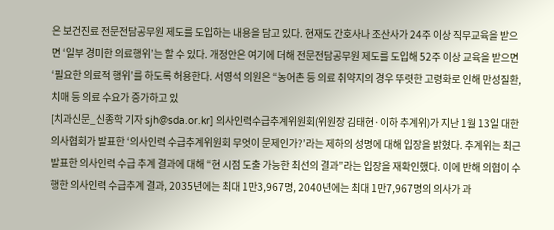은 보건진료 전문전담공무원 제도를 도입하는 내용을 담고 있다. 현재도 간호사나 조산사가 24주 이상 직무교육을 받으면 ‘일부 경미한 의료행위’는 할 수 있다. 개정안은 여기에 더해 전문전담공무원 제도를 도입해 52주 이상 교육을 받으면 ‘필요한 의료적 행위’를 하도록 허용한다. 서영석 의원은 “농어촌 등 의료 취약지의 경우 뚜렷한 고령화로 인해 만성질환, 치매 등 의료 수요가 증가하고 있
[치과신문_신종학 기자 sjh@sda.or.kr] 의사인력수급추계위원회(위원장 김태현·이하 추계위)가 지난 1월 13일 대한의사협회가 발표한 ‘의사인력 수급추계위원회 무엇이 문제인가?’라는 제하의 성명에 대해 입장을 밝혔다. 추계위는 최근 발표한 의사인력 수급 추계 결과에 대해 “현 시점 도출 가능한 최선의 결과”라는 입장을 재확인했다. 이에 반해 의협이 수행한 의사인력 수급추계 결과, 2035년에는 최대 1만3,967명, 2040년에는 최대 1만7,967명의 의사가 과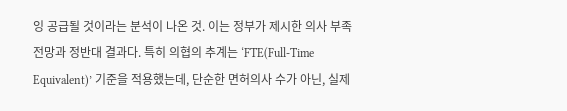잉 공급될 것이라는 분석이 나온 것. 이는 정부가 제시한 의사 부족 전망과 정반대 결과다. 특히 의협의 추계는 ‘FTE(Full-Time Equivalent)’ 기준을 적용했는데, 단순한 면허의사 수가 아닌, 실제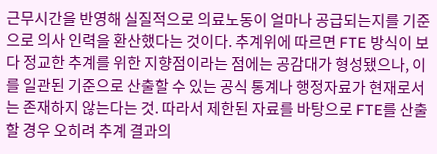근무시간을 반영해 실질적으로 의료노동이 얼마나 공급되는지를 기준으로 의사 인력을 환산했다는 것이다. 추계위에 따르면 FTE 방식이 보다 정교한 추계를 위한 지향점이라는 점에는 공감대가 형성됐으나, 이를 일관된 기준으로 산출할 수 있는 공식 통계나 행정자료가 현재로서는 존재하지 않는다는 것. 따라서 제한된 자료를 바탕으로 FTE를 산출할 경우 오히려 추계 결과의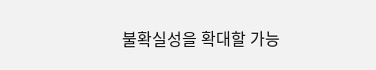불확실성을 확대할 가능